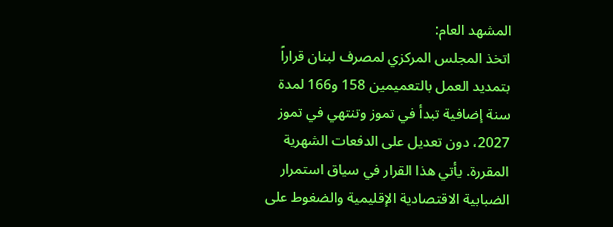المشهد العام:
اتخذ المجلس المركزي لمصرف لبنان قراراً بتمديد العمل بالتعميمين 158 و166 لمدة سنة إضافية تبدأ في تموز وتنتهي في تموز 2027، دون تعديل على الدفعات الشهرية المقررة. يأتي هذا القرار في سياق استمرار الضبابية الاقتصادية الإقليمية والضغوط على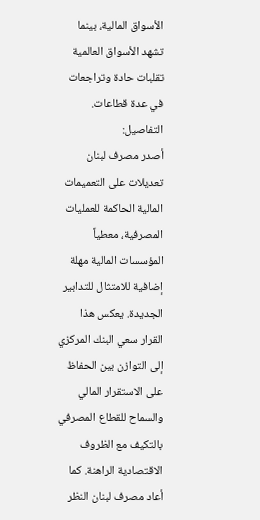الأسواق المالية، بينما تشهد الأسواق العالمية تقلبات حادة وتراجعات في عدة قطاعات.
التفاصيل:
أصدر مصرف لبنان تعديلات على التعميمات المالية الحاكمة للعمليات المصرفية، معطياً المؤسسات المالية مهلة إضافية للامتثال للتدابير الجديدة. يعكس هذا القرار سعي البنك المركزي إلى التوازن بين الحفاظ على الاستقرار المالي والسماح للقطاع المصرفي بالتكيف مع الظروف الاقتصادية الراهنة. كما أعاد مصرف لبنان النظر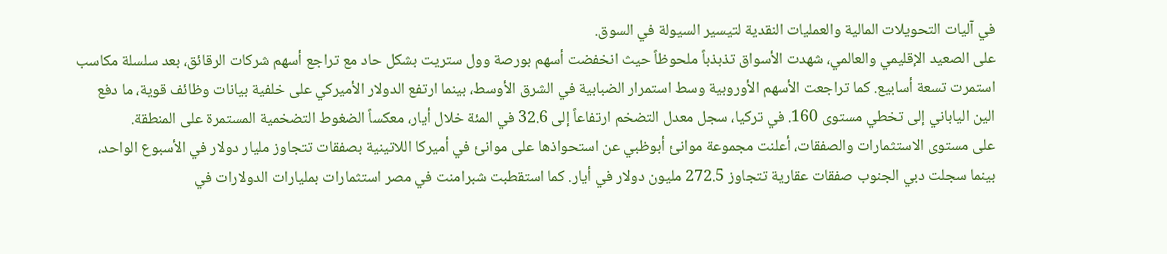في آليات التحويلات المالية والعمليات النقدية لتيسير السيولة في السوق.
على الصعيد الإقليمي والعالمي، شهدت الأسواق تذبذباً ملحوظاً حيث انخفضت أسهم بورصة وول ستريت بشكل حاد مع تراجع أسهم شركات الرقائق، بعد سلسلة مكاسب استمرت تسعة أسابيع. كما تراجعت الأسهم الأوروبية وسط استمرار الضبابية في الشرق الأوسط، بينما ارتفع الدولار الأميركي على خلفية بيانات وظائف قوية، ما دفع الين الياباني إلى تخطي مستوى 160. في تركيا، سجل معدل التضخم ارتفاعاً إلى 32.6 في المئة خلال أيار، معكساً الضغوط التضخمية المستمرة على المنطقة.
على مستوى الاستثمارات والصفقات، أعلنت مجموعة موانئ أبوظبي عن استحواذها على موانئ في أميركا اللاتينية بصفقات تتجاوز مليار دولار في الأسبوع الواحد، بينما سجلت دبي الجنوب صفقات عقارية تتجاوز 272.5 مليون دولار في أيار. كما استقطبت شبرامنت في مصر استثمارات بمليارات الدولارات في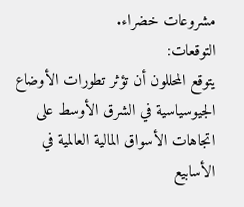مشروعات خضراء.
التوقعات:
يتوقع المحللون أن تؤثر تطورات الأوضاع الجيوسياسية في الشرق الأوسط على اتجاهات الأسواق المالية العالمية في الأسابيع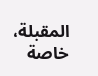المقبلة، خاصة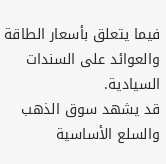فيما يتعلق بأسعار الطاقة والعوائد على السندات السيادية.
قد يشهد سوق الذهب والسلع الأساسية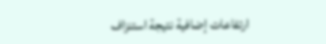ارتفاعات إضافية نتيجة استنزاف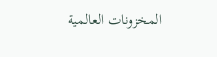المخزونات العالمية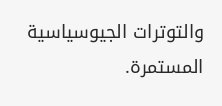والتوترات الجيوسياسية المستمرة.